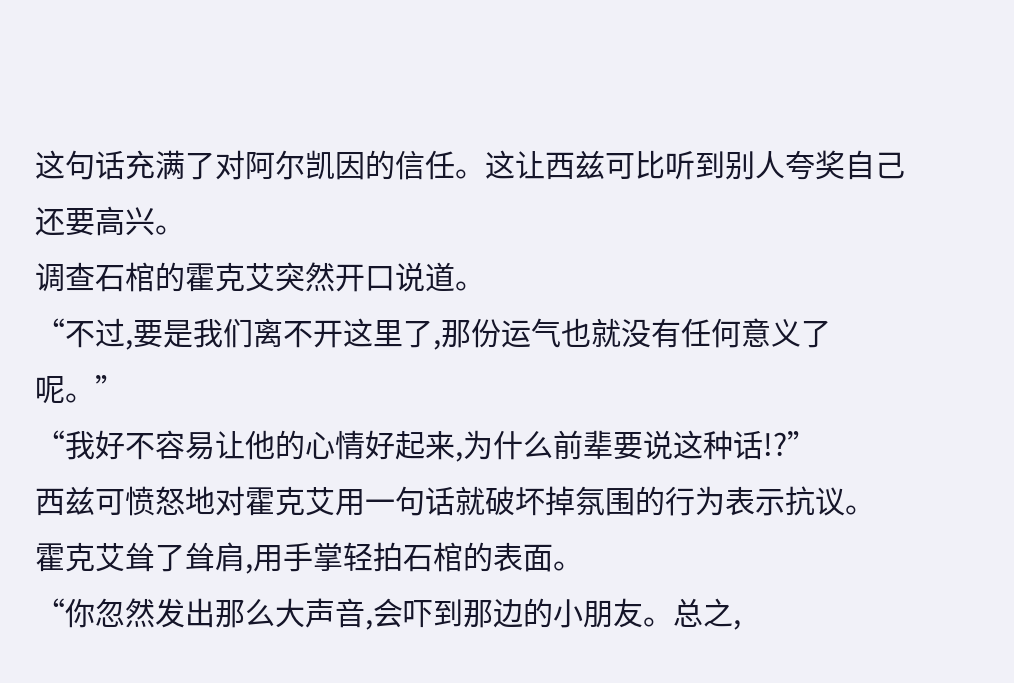这句话充满了对阿尔凯因的信任。这让西兹可比听到别人夸奖自己还要高兴。
调查石棺的霍克艾突然开口说道。
“不过,要是我们离不开这里了,那份运气也就没有任何意义了呢。”
“我好不容易让他的心情好起来,为什么前辈要说这种话!?”
西兹可愤怒地对霍克艾用一句话就破坏掉氛围的行为表示抗议。
霍克艾耸了耸肩,用手掌轻拍石棺的表面。
“你忽然发出那么大声音,会吓到那边的小朋友。总之,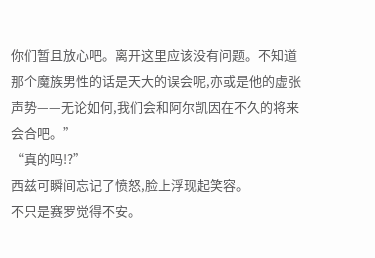你们暂且放心吧。离开这里应该没有问题。不知道那个魔族男性的话是天大的误会呢,亦或是他的虚张声势——无论如何,我们会和阿尔凯因在不久的将来会合吧。”
“真的吗!?”
西兹可瞬间忘记了愤怒,脸上浮现起笑容。
不只是赛罗觉得不安。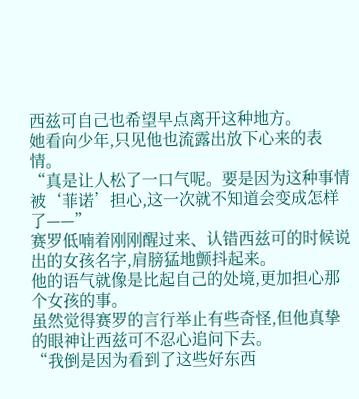西兹可自己也希望早点离开这种地方。
她看向少年,只见他也流露出放下心来的表情。
“真是让人松了一口气呢。要是因为这种事情被‘菲诺’担心,这一次就不知道会变成怎样了——”
赛罗低喃着刚刚醒过来、认错西兹可的时候说出的女孩名字,肩膀猛地颤抖起来。
他的语气就像是比起自己的处境,更加担心那个女孩的事。
虽然觉得赛罗的言行举止有些奇怪,但他真挚的眼神让西兹可不忍心追问下去。
“我倒是因为看到了这些好东西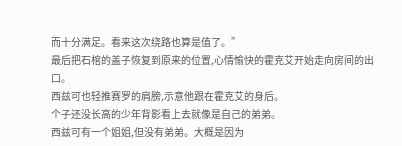而十分满足。看来这次绕路也算是值了。”
最后把石棺的盖子恢复到原来的位置,心情愉快的霍克艾开始走向房间的出口。
西兹可也轻推赛罗的肩膀,示意他跟在霍克艾的身后。
个子还没长高的少年背影看上去就像是自己的弟弟。
西兹可有一个姐姐,但没有弟弟。大概是因为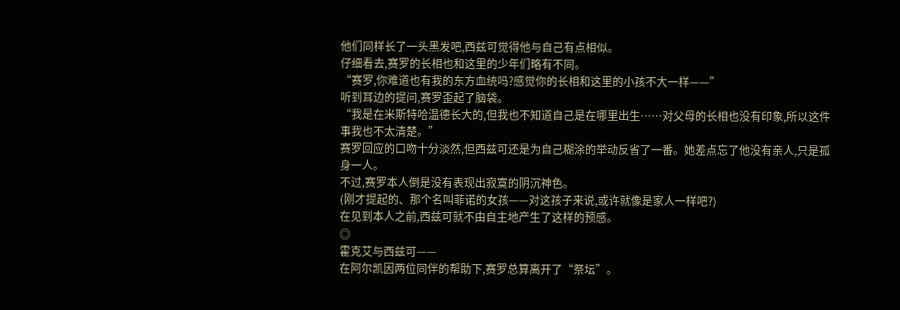他们同样长了一头黑发吧,西兹可觉得他与自己有点相似。
仔细看去,赛罗的长相也和这里的少年们略有不同。
“赛罗,你难道也有我的东方血统吗?感觉你的长相和这里的小孩不大一样——”
听到耳边的提问,赛罗歪起了脑袋。
“我是在米斯特哈温德长大的,但我也不知道自己是在哪里出生……对父母的长相也没有印象,所以这件事我也不太清楚。”
赛罗回应的口吻十分淡然,但西兹可还是为自己糊涂的举动反省了一番。她差点忘了他没有亲人,只是孤身一人。
不过,赛罗本人倒是没有表现出寂寞的阴沉神色。
(刚才提起的、那个名叫菲诺的女孩——对这孩子来说,或许就像是家人一样吧?)
在见到本人之前,西兹可就不由自主地产生了这样的预感。
◎
霍克艾与西兹可——
在阿尔凯因两位同伴的帮助下,赛罗总算离开了“祭坛”。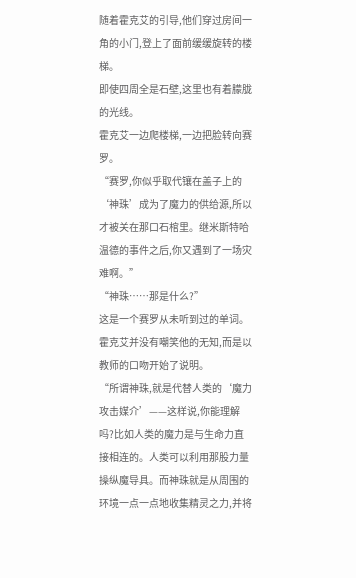随着霍克艾的引导,他们穿过房间一角的小门,登上了面前缓缓旋转的楼梯。
即使四周全是石壁,这里也有着朦胧的光线。
霍克艾一边爬楼梯,一边把脸转向赛罗。
“赛罗,你似乎取代镶在盖子上的‘神珠’成为了魔力的供给源,所以才被关在那口石棺里。继米斯特哈温德的事件之后,你又遇到了一场灾难啊。”
“神珠……那是什么?”
这是一个赛罗从未听到过的单词。霍克艾并没有嘲笑他的无知,而是以教师的口吻开始了说明。
“所谓神珠,就是代替人类的‘魔力攻击媒介’——这样说,你能理解吗?比如人类的魔力是与生命力直接相连的。人类可以利用那股力量操纵魔导具。而神珠就是从周围的环境一点一点地收集精灵之力,并将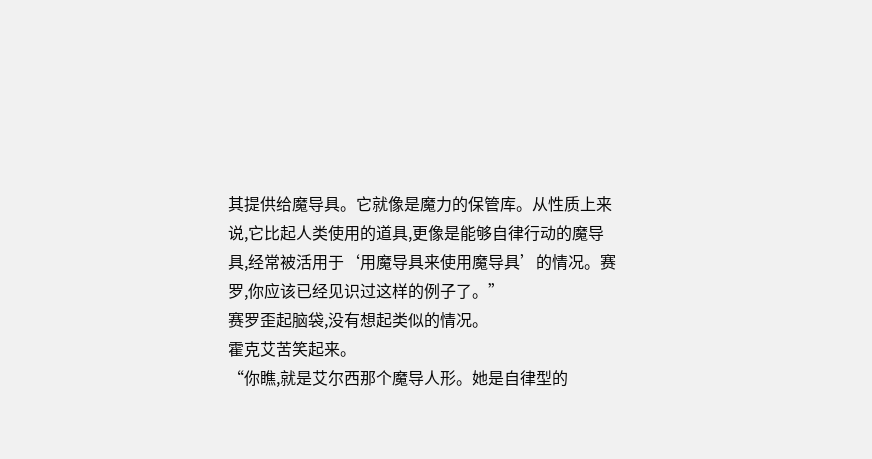其提供给魔导具。它就像是魔力的保管库。从性质上来说,它比起人类使用的道具,更像是能够自律行动的魔导具,经常被活用于‘用魔导具来使用魔导具’的情况。赛罗,你应该已经见识过这样的例子了。”
赛罗歪起脑袋,没有想起类似的情况。
霍克艾苦笑起来。
“你瞧,就是艾尔西那个魔导人形。她是自律型的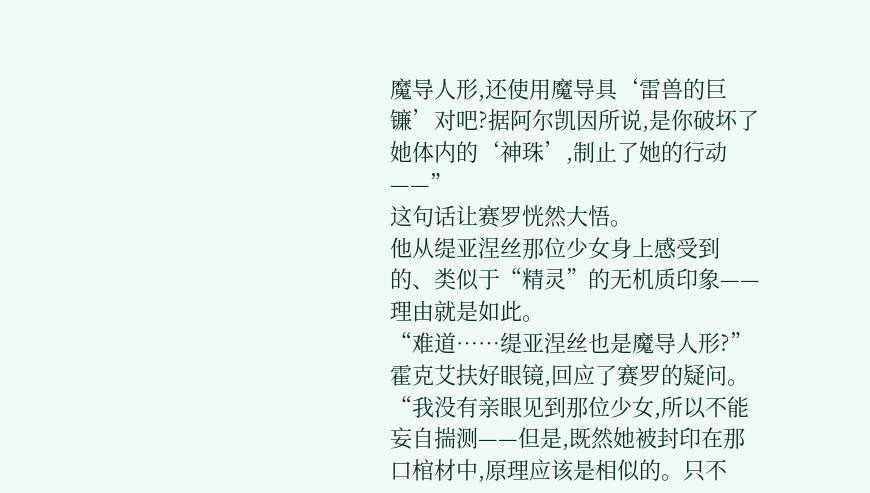魔导人形,还使用魔导具‘雷兽的巨镰’对吧?据阿尔凯因所说,是你破坏了她体内的‘神珠’,制止了她的行动——”
这句话让赛罗恍然大悟。
他从缇亚涅丝那位少女身上感受到的、类似于“精灵”的无机质印象——理由就是如此。
“难道……缇亚涅丝也是魔导人形?”
霍克艾扶好眼镜,回应了赛罗的疑问。
“我没有亲眼见到那位少女,所以不能妄自揣测——但是,既然她被封印在那口棺材中,原理应该是相似的。只不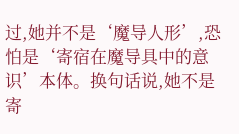过,她并不是‘魔导人形’,恐怕是‘寄宿在魔导具中的意识’本体。换句话说,她不是寄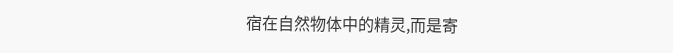宿在自然物体中的精灵,而是寄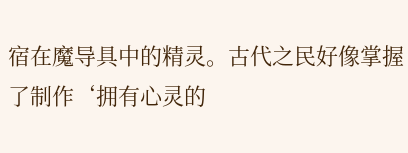宿在魔导具中的精灵。古代之民好像掌握了制作‘拥有心灵的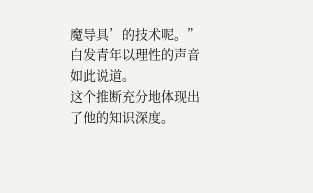魔导具’的技术呢。”
白发青年以理性的声音如此说道。
这个推断充分地体现出了他的知识深度。